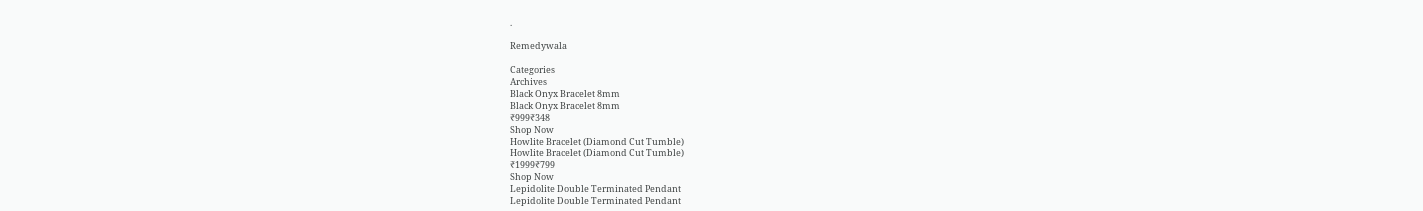.

Remedywala

Categories
Archives
Black Onyx Bracelet 8mm
Black Onyx Bracelet 8mm
₹999₹348
Shop Now
Howlite Bracelet (Diamond Cut Tumble)
Howlite Bracelet (Diamond Cut Tumble)
₹1999₹799
Shop Now
Lepidolite Double Terminated Pendant
Lepidolite Double Terminated Pendant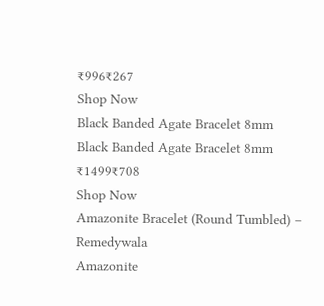₹996₹267
Shop Now
Black Banded Agate Bracelet 8mm
Black Banded Agate Bracelet 8mm
₹1499₹708
Shop Now
Amazonite Bracelet (Round Tumbled) – Remedywala
Amazonite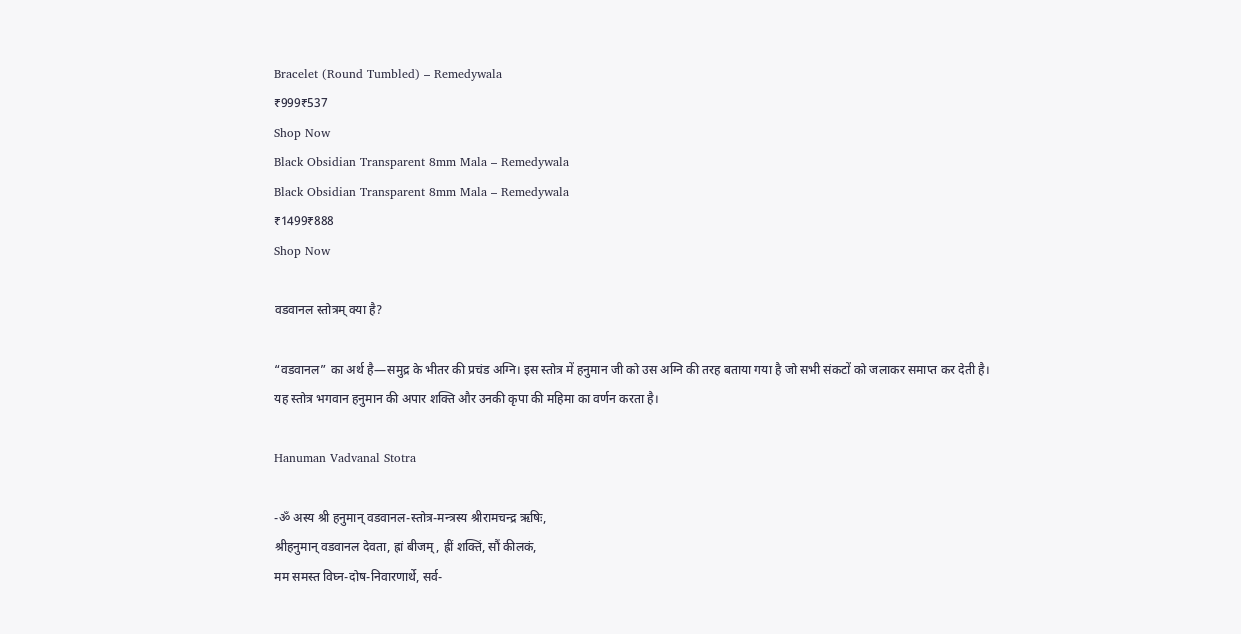Bracelet (Round Tumbled) – Remedywala
₹999₹537
Shop Now
Black Obsidian Transparent 8mm Mala – Remedywala
Black Obsidian Transparent 8mm Mala – Remedywala
₹1499₹888
Shop Now

वडवानल स्तोत्रम् क्या है?

“वडवानल” का अर्थ है—समुद्र के भीतर की प्रचंड अग्नि। इस स्तोत्र में हनुमान जी को उस अग्नि की तरह बताया गया है जो सभी संकटों को जलाकर समाप्त कर देती है। यह स्तोत्र भगवान हनुमान की अपार शक्ति और उनकी कृपा की महिमा का वर्णन करता है।

Hanuman Vadvanal Stotra

-ॐ अस्य श्री हनुमान् वडवानल-स्तोत्र-मन्त्रस्य श्रीरामचन्द्र ऋषिः,
श्रीहनुमान् वडवानल देवता, ह्रां बीजम्, ह्रीं शक्तिं, सौं कीलकं,
मम समस्त विघ्न-दोष-निवारणार्थे, सर्व-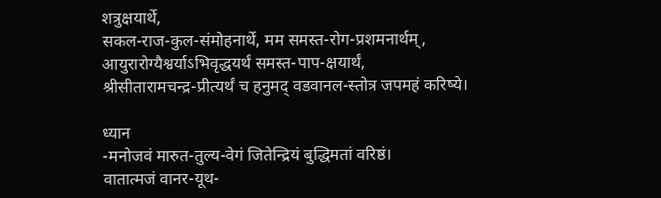शत्रुक्षयार्थे,
सकल-राज-कुल-संमोहनार्थे, मम समस्त-रोग-प्रशमनार्थम्,
आयुरारोग्यैश्वर्याऽभिवृद्धयर्थं समस्त-पाप-क्षयार्थं,
श्रीसीतारामचन्द्र-प्रीत्यर्थं च हनुमद् वडवानल-स्तोत्र जपमहं करिष्ये।

ध्यान
-मनोजवं मारुत-तुल्य-वेगं जितेन्द्रियं बुद्धिमतां वरिष्ठं।
वातात्मजं वानर-यूथ-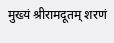मुख्यं श्रीरामदूतम् शरणं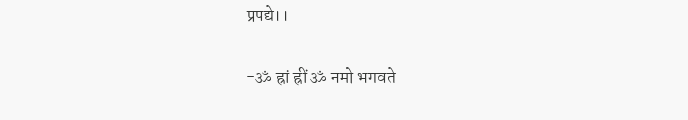प्रपद्ये।।

-ॐ ह्रां ह्रीं ॐ नमो भगवते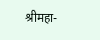श्रीमहा-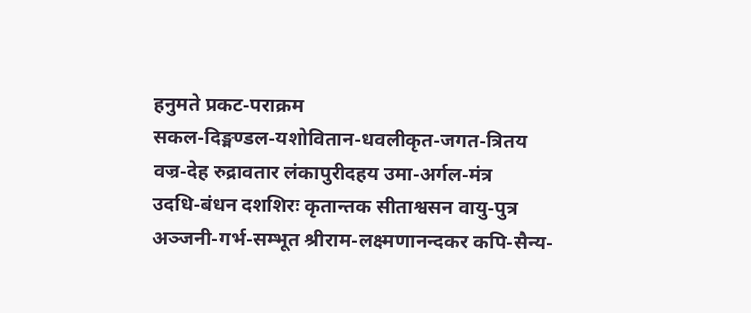हनुमते प्रकट-पराक्रम
सकल-दिङ्मण्डल-यशोवितान-धवलीकृत-जगत-त्रितय
वज्र-देह रुद्रावतार लंकापुरीदहय उमा-अर्गल-मंत्र
उदधि-बंधन दशशिरः कृतान्तक सीताश्वसन वायु-पुत्र
अञ्जनी-गर्भ-सम्भूत श्रीराम-लक्ष्मणानन्दकर कपि-सैन्य-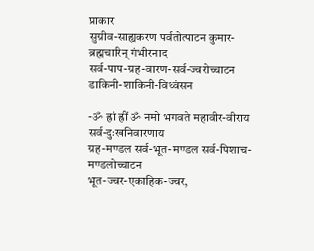प्राकार
सुग्रीव-साह्यकरण पर्वतोत्पाटन कुमार-ब्रह्मचारिन् गंभीरनाद
सर्व-पाप-ग्रह-वारण-सर्व-ज्वरोच्चाटन डाकिनी-शाकिनी-विध्वंसन

-ॐ ह्रां ह्रीं ॐ नमो भगवते महावीर-वीराय सर्व-दुःखनिवारणाय
ग्रह-मण्डल सर्व-भूत-मण्डल सर्व-पिशाच-मण्डलोच्चाटन
भूत-ज्वर-एकाहिक-ज्वर,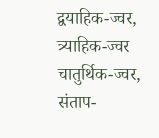द्वयाहिक-ज्वर, त्र्याहिक-ज्वर
चातुर्थिक-ज्वर, संताप-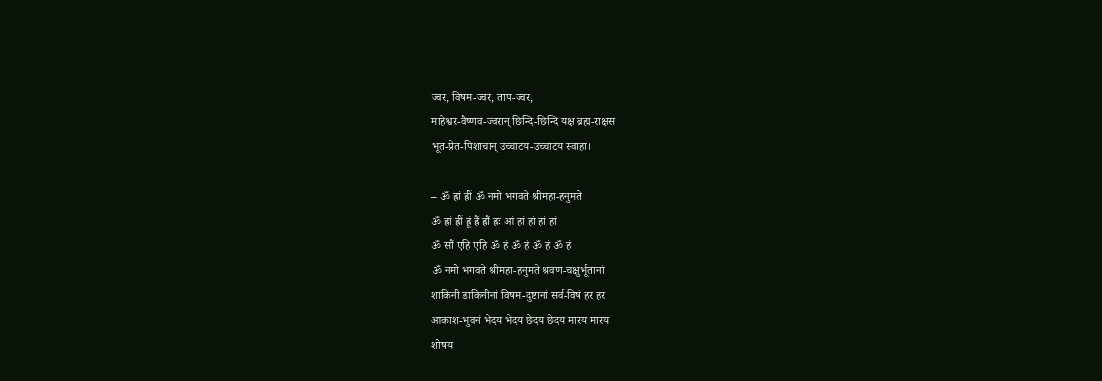ज्वर, विषम-ज्वर, ताप-ज्वर,
माहेश्वर-वैष्णव-ज्वरान् छिन्दि-छिन्दि यक्ष ब्रह्म-राक्षस
भूत-प्रेत-पिशाचान् उच्चाटय-उच्चाटय स्वाहा।

– ॐ ह्रां ह्रीं ॐ नमो भगवते श्रीमहा-हनुमते
ॐ ह्रां ह्रीं ह्रूं ह्रैं ह्रौं ह्रः आं हां हां हां हां
ॐ सौं एहि एहि ॐ हं ॐ हं ॐ हं ॐ हं
ॐ नमो भगवते श्रीमहा-हनुमते श्रवण-चक्षुर्भूतानां
शाकिनी डाकिनीनां विषम-दुष्टानां सर्व-विषं हर हर
आकाश-भुवनं भेदय भेदय छेदय छेदय मारय मारय
शोषय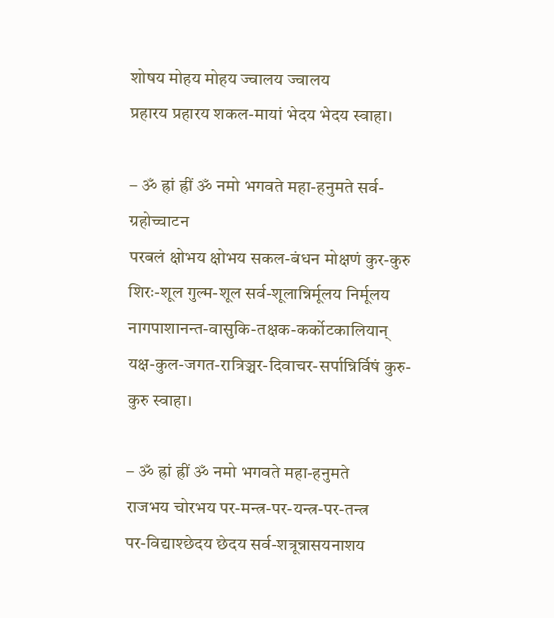शोषय मोहय मोहय ज्वालय ज्वालय
प्रहारय प्रहारय शकल-मायां भेदय भेदय स्वाहा।

– ॐ ह्रां ह्रीं ॐ नमो भगवते महा-हनुमते सर्व-ग्रहोच्चाटन
परबलं क्षोभय क्षोभय सकल-बंधन मोक्षणं कुर-कुरु
शिरः-शूल गुल्म-शूल सर्व-शूलान्निर्मूलय निर्मूलय
नागपाशानन्त-वासुकि-तक्षक-कर्कोटकालियान्
यक्ष-कुल-जगत-रात्रिञ्चर-दिवाचर-सर्पान्निर्विषं कुरु-कुरु स्वाहा।

– ॐ ह्रां ह्रीं ॐ नमो भगवते महा-हनुमते
राजभय चोरभय पर-मन्त्र-पर-यन्त्र-पर-तन्त्र
पर-विद्याश्छेदय छेदय सर्व-शत्रून्नासयनाशय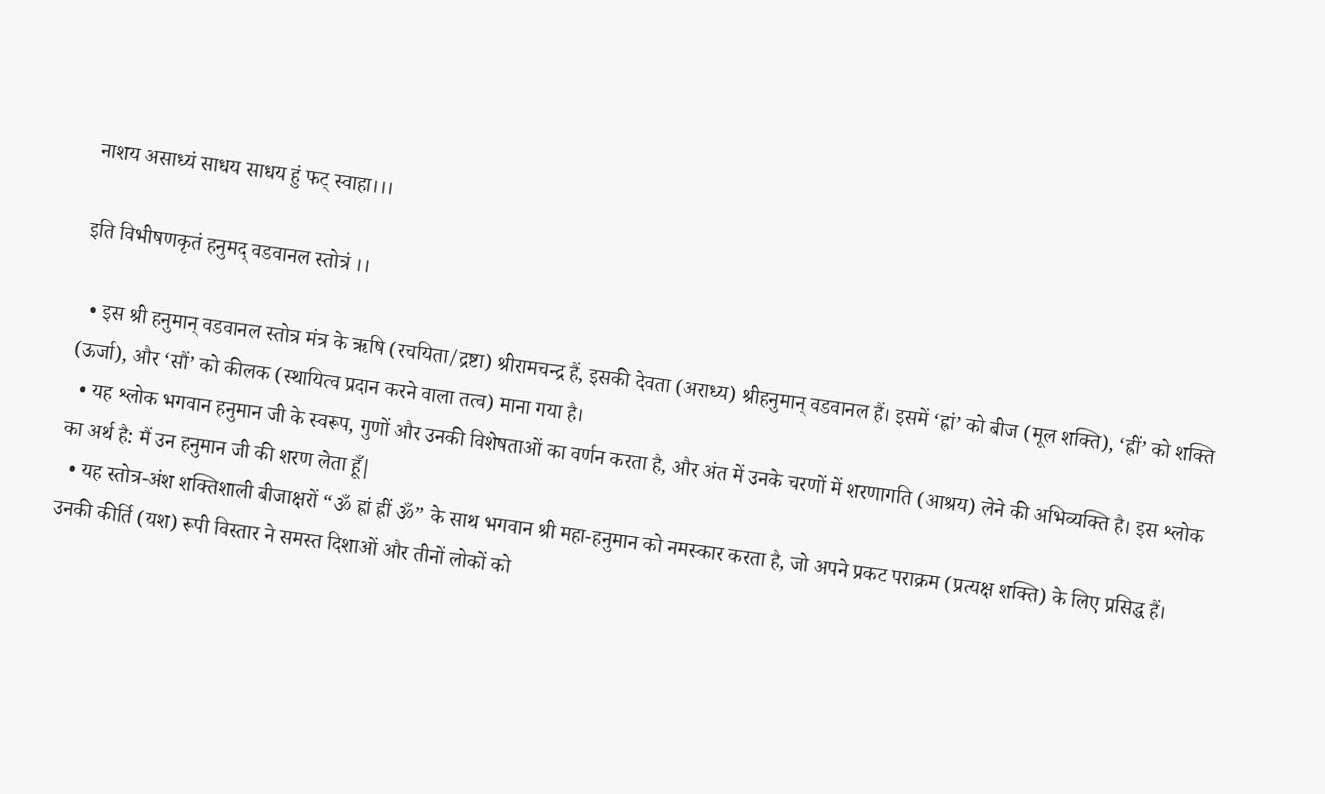नाशय असाध्यं साधय साधय हुं फट् स्वाहा।।।

इति विभीषणकृतं हनुमद् वडवानल स्तोत्रं ।।

  • इस श्री हनुमान् वडवानल स्तोत्र मंत्र के ऋषि (रचयिता/द्रष्टा) श्रीरामचन्द्र हैं, इसकी देवता (अराध्य) श्रीहनुमान् वडवानल हैं। इसमें ‘ह्रां’ को बीज (मूल शक्ति), ‘ह्रीं’ को शक्ति (ऊर्जा), और ‘सौं’ को कीलक (स्थायित्व प्रदान करने वाला तत्व) माना गया है।
  • यह श्लोक भगवान हनुमान जी के स्वरूप, गुणों और उनकी विशेषताओं का वर्णन करता है, और अंत में उनके चरणों में शरणागति (आश्रय) लेने की अभिव्यक्ति है। इस श्लोक का अर्थ है: मैं उन हनुमान जी की शरण लेता हूँ|
  • यह स्तोत्र-अंश शक्तिशाली बीजाक्षरों “ॐ ह्रां ह्रीं ॐ” के साथ भगवान श्री महा-हनुमान को नमस्कार करता है, जो अपने प्रकट पराक्रम (प्रत्यक्ष शक्ति) के लिए प्रसिद्ध हैं। उनकी कीर्ति (यश) रूपी विस्तार ने समस्त दिशाओं और तीनों लोकों को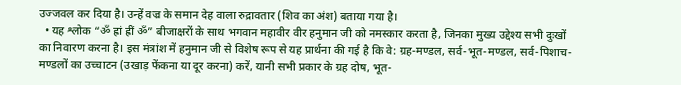उज्जवल कर दिया है। उन्हें वज्र के समान देह वाला रुद्रावतार (शिव का अंश) बताया गया है।
  • यह श्लोक “ॐ ह्रां ह्रीं ॐ” बीजाक्षरों के साथ भगवान महावीर वीर हनुमान जी को नमस्कार करता है, जिनका मुख्य उद्देश्य सभी दुःखों का निवारण करना है। इस मंत्रांश में हनुमान जी से विशेष रूप से यह प्रार्थना की गई है कि वे: ग्रह-मण्डल, सर्व-भूत-मण्डल, सर्व-पिशाच-मण्डलों का उच्चाटन (उखाड़ फेंकना या दूर करना) करें, यानी सभी प्रकार के ग्रह दोष, भूत-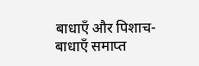बाधाएँ और पिशाच-बाधाएँ समाप्त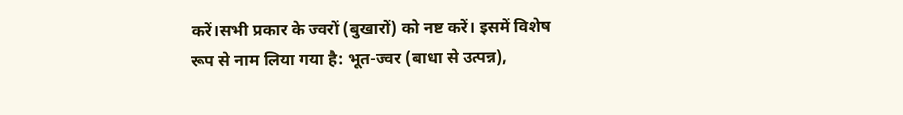करें।सभी प्रकार के ज्वरों (बुखारों) को नष्ट करें। इसमें विशेष रूप से नाम लिया गया है: भूत-ज्वर (बाधा से उत्पन्न),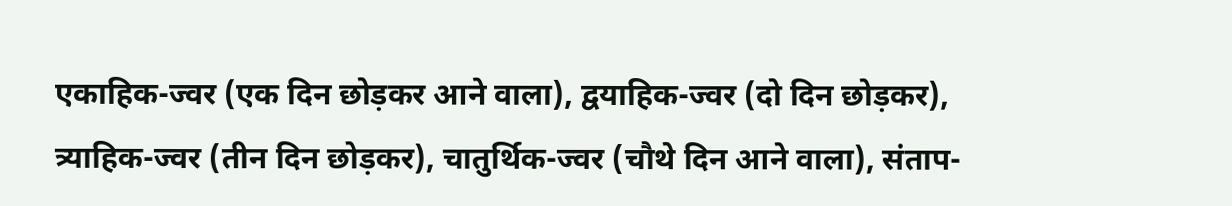एकाहिक-ज्वर (एक दिन छोड़कर आने वाला), द्वयाहिक-ज्वर (दो दिन छोड़कर), त्र्याहिक-ज्वर (तीन दिन छोड़कर), चातुर्थिक-ज्वर (चौथे दिन आने वाला), संताप-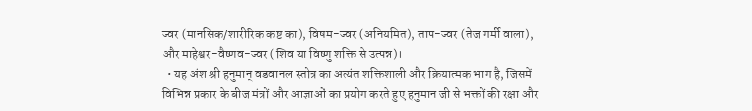ज्वर (मानसिक/शारीरिक कष्ट का), विषम-ज्वर (अनियमित), ताप-ज्वर (तेज गर्मी वाला), और माहेश्वर-वैष्णव-ज्वर (शिव या विष्णु शक्ति से उत्पन्न)।
  • यह अंश श्री हनुमान् वडवानल स्तोत्र का अत्यंत शक्तिशाली और क्रियात्मक भाग है, जिसमें विभिन्न प्रकार के बीज मंत्रों और आज्ञाओं का प्रयोग करते हुए हनुमान जी से भक्तों की रक्षा और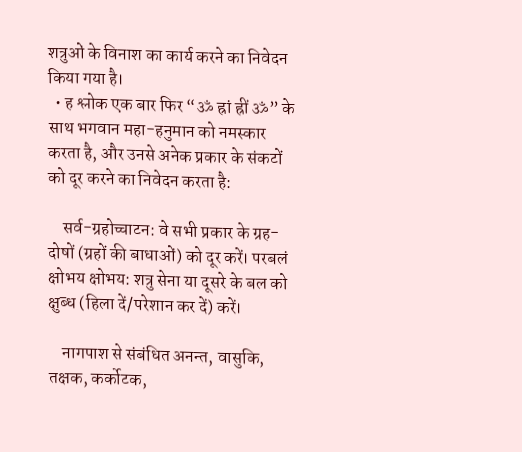शत्रुओं के विनाश का कार्य करने का निवेदन किया गया है।
  • ह श्लोक एक बार फिर “ॐ ह्रां ह्रीं ॐ” के साथ भगवान महा-हनुमान को नमस्कार करता है, और उनसे अनेक प्रकार के संकटों को दूर करने का निवेदन करता है:

    सर्व-ग्रहोच्चाटन: वे सभी प्रकार के ग्रह-दोषों (ग्रहों की बाधाओं) को दूर करें। परबलं क्षोभय क्षोभय: शत्रु सेना या दूसरे के बल को क्षुब्ध (हिला दें/परेशान कर दें) करें।

    नागपाश से संबंधित अनन्त, वासुकि, तक्षक, कर्कोटक,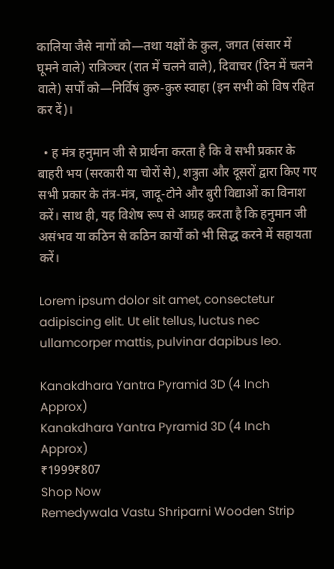कालिया जैसे नागों को—तथा यक्षों के कुल, जगत (संसार में घूमने वाले) रात्रिञ्चर (रात में चलने वाले), दिवाचर (दिन में चलने वाले) सर्पों को—निर्विषं कुरु-कुरु स्वाहा (इन सभी को विष रहित कर दें)।

  • ह मंत्र हनुमान जी से प्रार्थना करता है कि वे सभी प्रकार के बाहरी भय (सरकारी या चोरों से), शत्रुता और दूसरों द्वारा किए गए सभी प्रकार के तंत्र-मंत्र, जादू-टोने और बुरी विद्याओं का विनाश करें। साथ ही, यह विशेष रूप से आग्रह करता है कि हनुमान जी असंभव या कठिन से कठिन कार्यों को भी सिद्ध करने में सहायता करें।

Lorem ipsum dolor sit amet, consectetur adipiscing elit. Ut elit tellus, luctus nec ullamcorper mattis, pulvinar dapibus leo.

Kanakdhara Yantra Pyramid 3D (4 Inch Approx)
Kanakdhara Yantra Pyramid 3D (4 Inch Approx)
₹1999₹807
Shop Now
Remedywala Vastu Shriparni Wooden Strip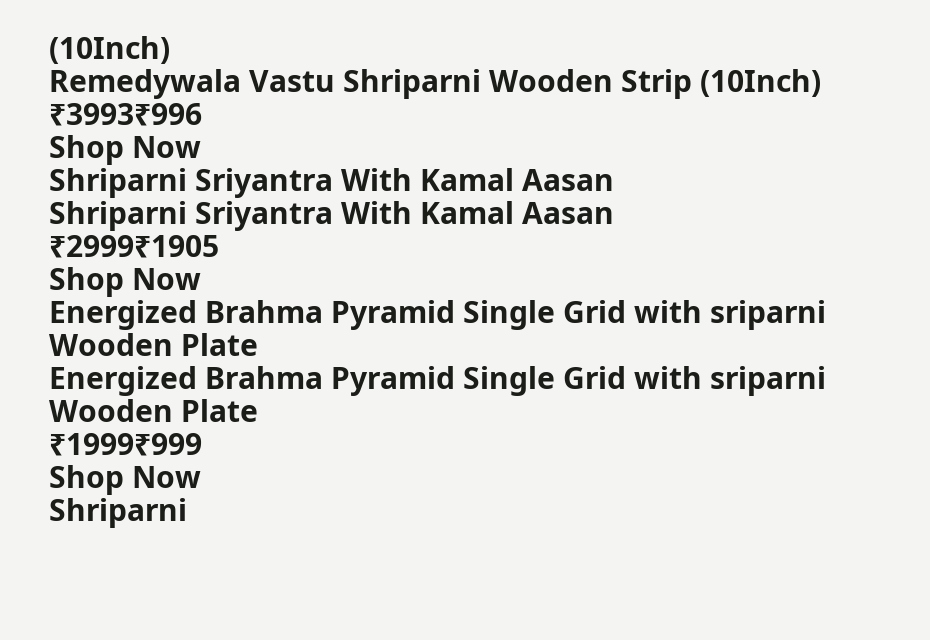(10Inch)
Remedywala Vastu Shriparni Wooden Strip (10Inch)
₹3993₹996
Shop Now
Shriparni Sriyantra With Kamal Aasan
Shriparni Sriyantra With Kamal Aasan
₹2999₹1905
Shop Now
Energized Brahma Pyramid Single Grid with sriparni Wooden Plate
Energized Brahma Pyramid Single Grid with sriparni Wooden Plate
₹1999₹999
Shop Now
Shriparni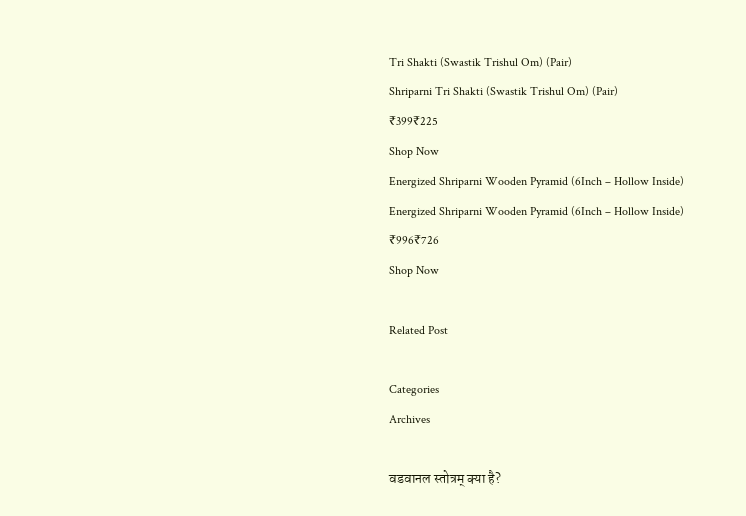Tri Shakti (Swastik Trishul Om) (Pair)
Shriparni Tri Shakti (Swastik Trishul Om) (Pair)
₹399₹225
Shop Now
Energized Shriparni Wooden Pyramid (6Inch – Hollow Inside)
Energized Shriparni Wooden Pyramid (6Inch – Hollow Inside)
₹996₹726
Shop Now

Related Post

Categories
Archives

वडवानल स्तोत्रम् क्या है?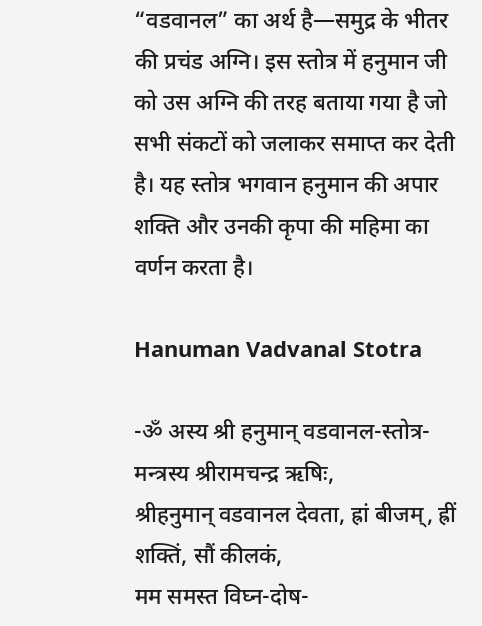“वडवानल” का अर्थ है—समुद्र के भीतर की प्रचंड अग्नि। इस स्तोत्र में हनुमान जी को उस अग्नि की तरह बताया गया है जो सभी संकटों को जलाकर समाप्त कर देती है। यह स्तोत्र भगवान हनुमान की अपार शक्ति और उनकी कृपा की महिमा का वर्णन करता है।

Hanuman Vadvanal Stotra

-ॐ अस्य श्री हनुमान् वडवानल-स्तोत्र-मन्त्रस्य श्रीरामचन्द्र ऋषिः,
श्रीहनुमान् वडवानल देवता, ह्रां बीजम्, ह्रीं शक्तिं, सौं कीलकं,
मम समस्त विघ्न-दोष-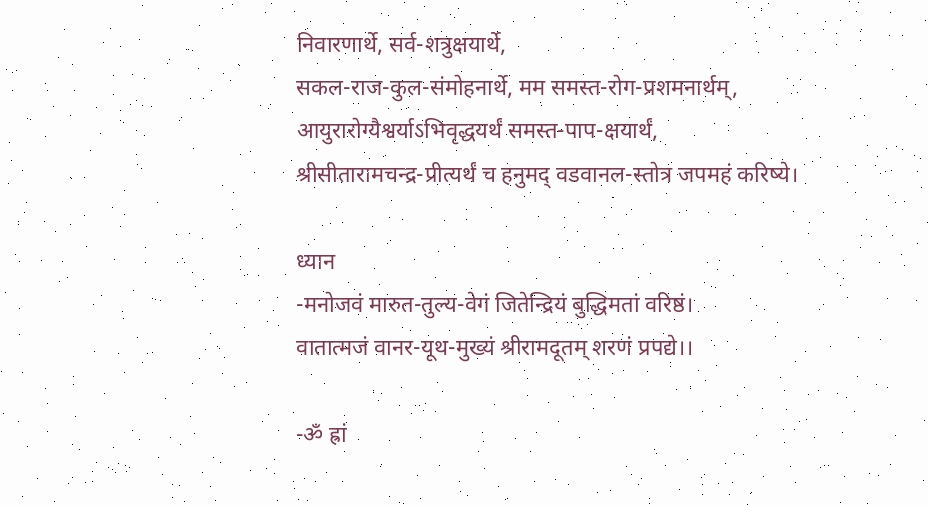निवारणार्थे, सर्व-शत्रुक्षयार्थे,
सकल-राज-कुल-संमोहनार्थे, मम समस्त-रोग-प्रशमनार्थम्,
आयुरारोग्यैश्वर्याऽभिवृद्धयर्थं समस्त-पाप-क्षयार्थं,
श्रीसीतारामचन्द्र-प्रीत्यर्थं च हनुमद् वडवानल-स्तोत्र जपमहं करिष्ये।

ध्यान
-मनोजवं मारुत-तुल्य-वेगं जितेन्द्रियं बुद्धिमतां वरिष्ठं।
वातात्मजं वानर-यूथ-मुख्यं श्रीरामदूतम् शरणं प्रपद्ये।।

-ॐ ह्रां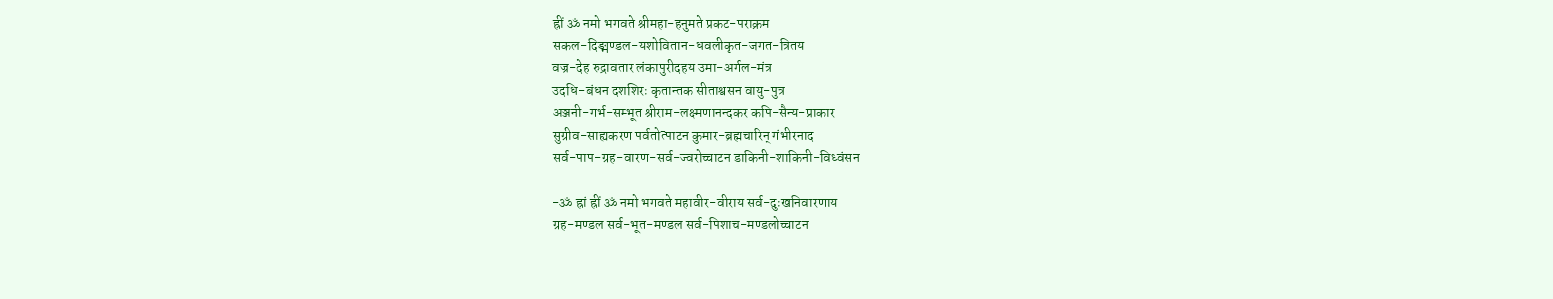ह्रीं ॐ नमो भगवते श्रीमहा-हनुमते प्रकट-पराक्रम
सकल-दिङ्मण्डल-यशोवितान-धवलीकृत-जगत-त्रितय
वज्र-देह रुद्रावतार लंकापुरीदहय उमा-अर्गल-मंत्र
उदधि-बंधन दशशिरः कृतान्तक सीताश्वसन वायु-पुत्र
अञ्जनी-गर्भ-सम्भूत श्रीराम-लक्ष्मणानन्दकर कपि-सैन्य-प्राकार
सुग्रीव-साह्यकरण पर्वतोत्पाटन कुमार-ब्रह्मचारिन् गंभीरनाद
सर्व-पाप-ग्रह-वारण-सर्व-ज्वरोच्चाटन डाकिनी-शाकिनी-विध्वंसन

-ॐ ह्रां ह्रीं ॐ नमो भगवते महावीर-वीराय सर्व-दुःखनिवारणाय
ग्रह-मण्डल सर्व-भूत-मण्डल सर्व-पिशाच-मण्डलोच्चाटन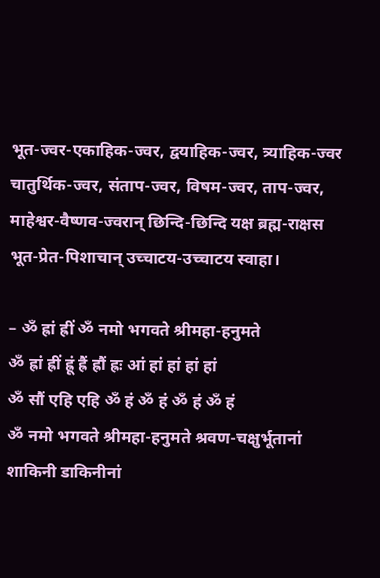भूत-ज्वर-एकाहिक-ज्वर, द्वयाहिक-ज्वर, त्र्याहिक-ज्वर
चातुर्थिक-ज्वर, संताप-ज्वर, विषम-ज्वर, ताप-ज्वर,
माहेश्वर-वैष्णव-ज्वरान् छिन्दि-छिन्दि यक्ष ब्रह्म-राक्षस
भूत-प्रेत-पिशाचान् उच्चाटय-उच्चाटय स्वाहा।

– ॐ ह्रां ह्रीं ॐ नमो भगवते श्रीमहा-हनुमते
ॐ ह्रां ह्रीं ह्रूं ह्रैं ह्रौं ह्रः आं हां हां हां हां
ॐ सौं एहि एहि ॐ हं ॐ हं ॐ हं ॐ हं
ॐ नमो भगवते श्रीमहा-हनुमते श्रवण-चक्षुर्भूतानां
शाकिनी डाकिनीनां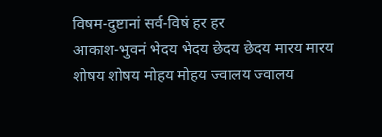विषम-दुष्टानां सर्व-विषं हर हर
आकाश-भुवनं भेदय भेदय छेदय छेदय मारय मारय
शोषय शोषय मोहय मोहय ज्वालय ज्वालय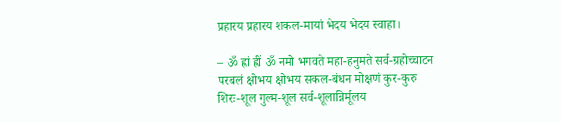प्रहारय प्रहारय शकल-मायां भेदय भेदय स्वाहा।

– ॐ ह्रां ह्रीं ॐ नमो भगवते महा-हनुमते सर्व-ग्रहोच्चाटन
परबलं क्षोभय क्षोभय सकल-बंधन मोक्षणं कुर-कुरु
शिरः-शूल गुल्म-शूल सर्व-शूलान्निर्मूलय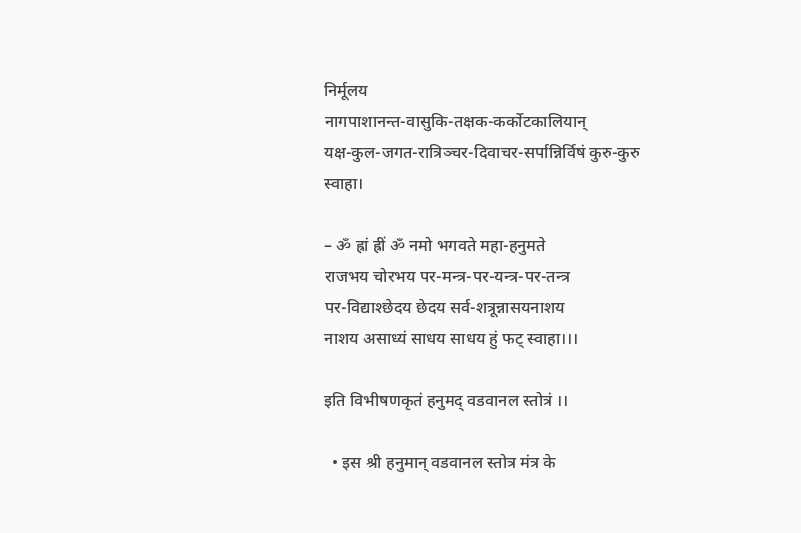निर्मूलय
नागपाशानन्त-वासुकि-तक्षक-कर्कोटकालियान्
यक्ष-कुल-जगत-रात्रिञ्चर-दिवाचर-सर्पान्निर्विषं कुरु-कुरु स्वाहा।

– ॐ ह्रां ह्रीं ॐ नमो भगवते महा-हनुमते
राजभय चोरभय पर-मन्त्र-पर-यन्त्र-पर-तन्त्र
पर-विद्याश्छेदय छेदय सर्व-शत्रून्नासयनाशय
नाशय असाध्यं साधय साधय हुं फट् स्वाहा।।।

इति विभीषणकृतं हनुमद् वडवानल स्तोत्रं ।।

  • इस श्री हनुमान् वडवानल स्तोत्र मंत्र के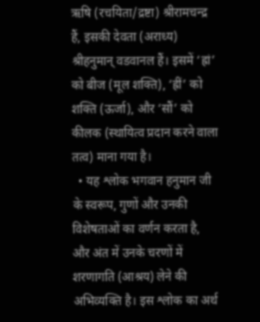ऋषि (रचयिता/द्रष्टा) श्रीरामचन्द्र हैं, इसकी देवता (अराध्य) श्रीहनुमान् वडवानल हैं। इसमें ‘ह्रां’ को बीज (मूल शक्ति), ‘ह्रीं’ को शक्ति (ऊर्जा), और ‘सौं’ को कीलक (स्थायित्व प्रदान करने वाला तत्व) माना गया है।
  • यह श्लोक भगवान हनुमान जी के स्वरूप, गुणों और उनकी विशेषताओं का वर्णन करता है, और अंत में उनके चरणों में शरणागति (आश्रय) लेने की अभिव्यक्ति है। इस श्लोक का अर्थ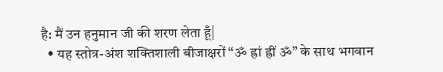है: मैं उन हनुमान जी की शरण लेता हूँ|
  • यह स्तोत्र-अंश शक्तिशाली बीजाक्षरों “ॐ ह्रां ह्रीं ॐ” के साथ भगवान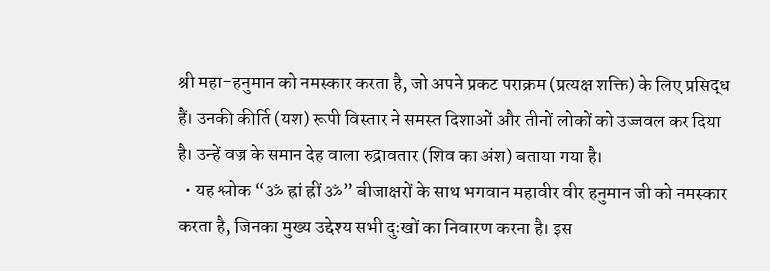श्री महा-हनुमान को नमस्कार करता है, जो अपने प्रकट पराक्रम (प्रत्यक्ष शक्ति) के लिए प्रसिद्ध हैं। उनकी कीर्ति (यश) रूपी विस्तार ने समस्त दिशाओं और तीनों लोकों को उज्जवल कर दिया है। उन्हें वज्र के समान देह वाला रुद्रावतार (शिव का अंश) बताया गया है।
  • यह श्लोक “ॐ ह्रां ह्रीं ॐ” बीजाक्षरों के साथ भगवान महावीर वीर हनुमान जी को नमस्कार करता है, जिनका मुख्य उद्देश्य सभी दुःखों का निवारण करना है। इस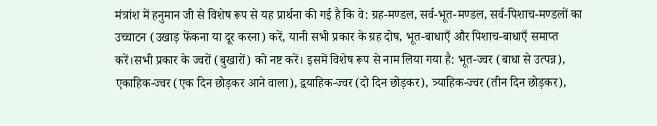मंत्रांश में हनुमान जी से विशेष रूप से यह प्रार्थना की गई है कि वे: ग्रह-मण्डल, सर्व-भूत-मण्डल, सर्व-पिशाच-मण्डलों का उच्चाटन (उखाड़ फेंकना या दूर करना) करें, यानी सभी प्रकार के ग्रह दोष, भूत-बाधाएँ और पिशाच-बाधाएँ समाप्त करें।सभी प्रकार के ज्वरों (बुखारों) को नष्ट करें। इसमें विशेष रूप से नाम लिया गया है: भूत-ज्वर (बाधा से उत्पन्न), एकाहिक-ज्वर (एक दिन छोड़कर आने वाला), द्वयाहिक-ज्वर (दो दिन छोड़कर), त्र्याहिक-ज्वर (तीन दिन छोड़कर),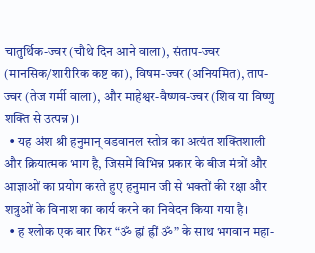चातुर्थिक-ज्वर (चौथे दिन आने वाला), संताप-ज्वर (मानसिक/शारीरिक कष्ट का), विषम-ज्वर (अनियमित), ताप-ज्वर (तेज गर्मी वाला), और माहेश्वर-वैष्णव-ज्वर (शिव या विष्णु शक्ति से उत्पन्न)।
  • यह अंश श्री हनुमान् वडवानल स्तोत्र का अत्यंत शक्तिशाली और क्रियात्मक भाग है, जिसमें विभिन्न प्रकार के बीज मंत्रों और आज्ञाओं का प्रयोग करते हुए हनुमान जी से भक्तों की रक्षा और शत्रुओं के विनाश का कार्य करने का निवेदन किया गया है।
  • ह श्लोक एक बार फिर “ॐ ह्रां ह्रीं ॐ” के साथ भगवान महा-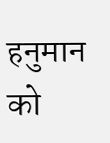हनुमान को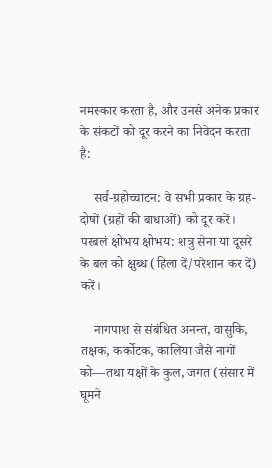नमस्कार करता है, और उनसे अनेक प्रकार के संकटों को दूर करने का निवेदन करता है:

    सर्व-ग्रहोच्चाटन: वे सभी प्रकार के ग्रह-दोषों (ग्रहों की बाधाओं) को दूर करें। परबलं क्षोभय क्षोभय: शत्रु सेना या दूसरे के बल को क्षुब्ध (हिला दें/परेशान कर दें) करें।

    नागपाश से संबंधित अनन्त, वासुकि, तक्षक, कर्कोटक, कालिया जैसे नागों को—तथा यक्षों के कुल, जगत (संसार में घूमने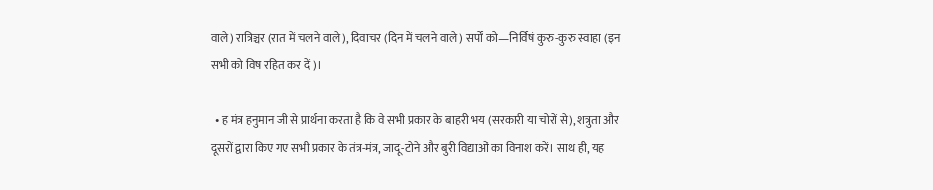वाले) रात्रिञ्चर (रात में चलने वाले), दिवाचर (दिन में चलने वाले) सर्पों को—निर्विषं कुरु-कुरु स्वाहा (इन सभी को विष रहित कर दें)।

  • ह मंत्र हनुमान जी से प्रार्थना करता है कि वे सभी प्रकार के बाहरी भय (सरकारी या चोरों से), शत्रुता और दूसरों द्वारा किए गए सभी प्रकार के तंत्र-मंत्र, जादू-टोने और बुरी विद्याओं का विनाश करें। साथ ही, यह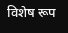विशेष रूप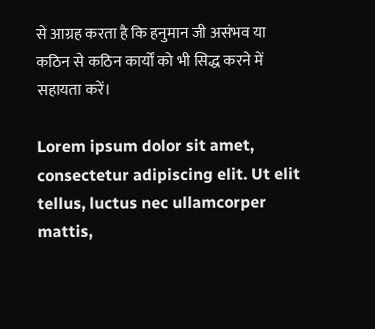से आग्रह करता है कि हनुमान जी असंभव या कठिन से कठिन कार्यों को भी सिद्ध करने में सहायता करें।

Lorem ipsum dolor sit amet, consectetur adipiscing elit. Ut elit tellus, luctus nec ullamcorper mattis,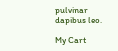pulvinar dapibus leo.

My Cart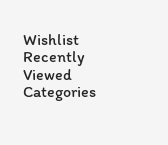Wishlist
Recently Viewed
Categories